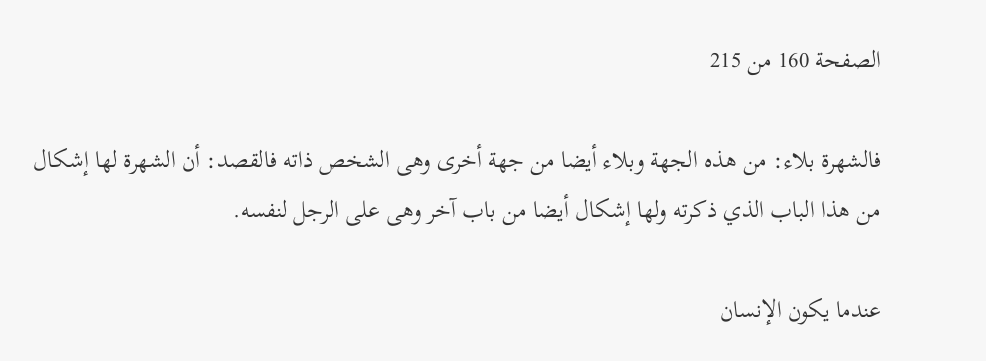الصفحة 160 من 215

فالشهرة بلاء: من هذه الجهة وبلاء أيضا من جهة أخرى وهى الشخص ذاته فالقصد: أن الشهرة لها إشكال من هذا الباب الذي ذكرته ولها إشكال أيضا من باب آخر وهى على الرجل لنفسه.

عندما يكون الإنسان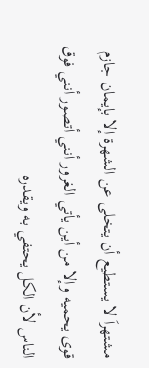مشتهراَ لا يستطيع أن يتخلى عن الشهرة إلا بإيمان جازم قوى يحميه وإلا من أين يأتي الغرور أنني أتصور أنني فوق الناس لأن الكل يحتفي به ويقدره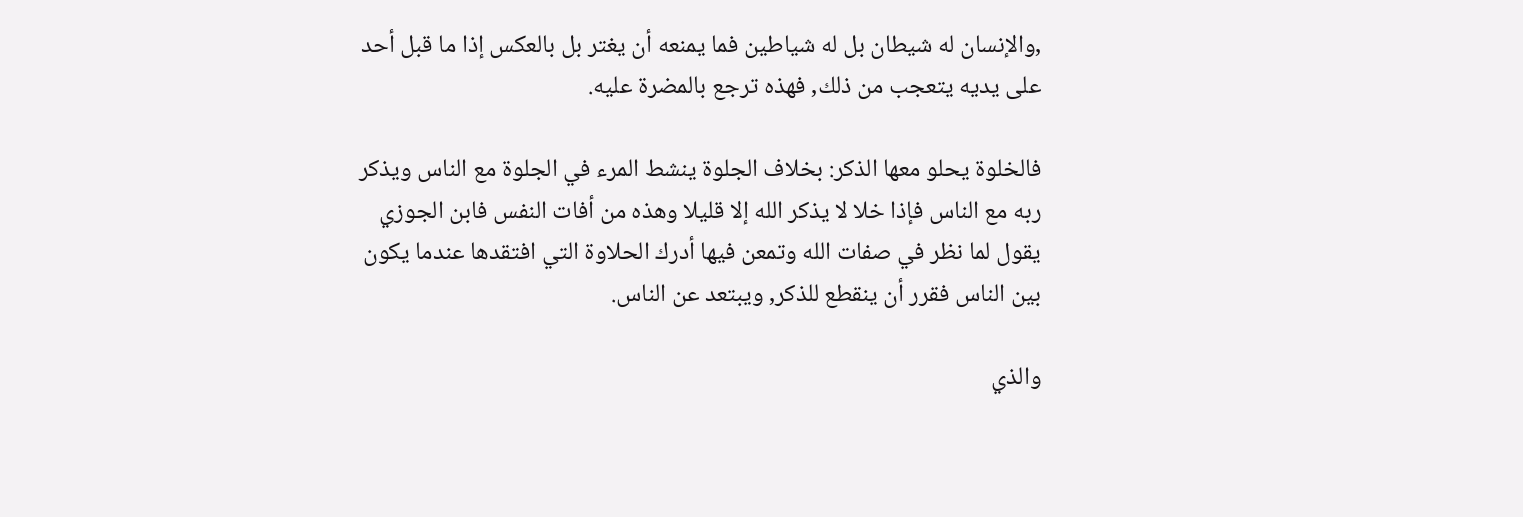,والإنسان له شيطان بل له شياطين فما يمنعه أن يغتر بل بالعكس إذا ما قبل أحد على يديه يتعجب من ذلك, فهذه ترجع بالمضرة عليه.

فالخلوة يحلو معها الذكر: بخلاف الجلوة ينشط المرء في الجلوة مع الناس ويذكر ربه مع الناس فإذا خلا لا يذكر الله إلا قليلا وهذه من أفات النفس فابن الجوزي يقول لما نظر في صفات الله وتمعن فيها أدرك الحلاوة التي افتقدها عندما يكون بين الناس فقرر أن ينقطع للذكر, ويبتعد عن الناس.

والذي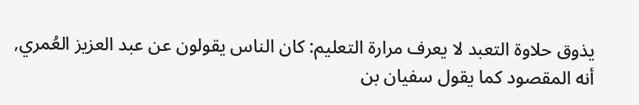يذوق حلاوة التعبد لا يعرف مرارة التعليم: كان الناس يقولون عن عبد العزيز العُمري, أنه المقصود كما يقول سفيان بن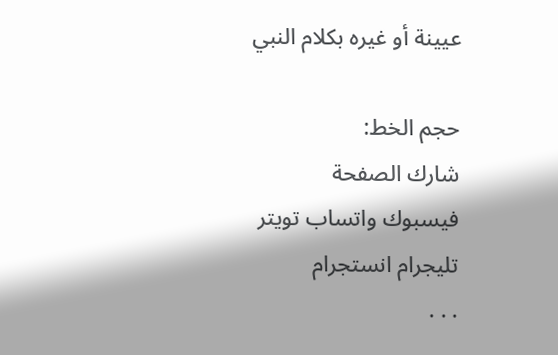عيينة أو غيره بكلام النبي

حجم الخط:
شارك الصفحة
فيسبوك واتساب تويتر تليجرام انستجرام
. . .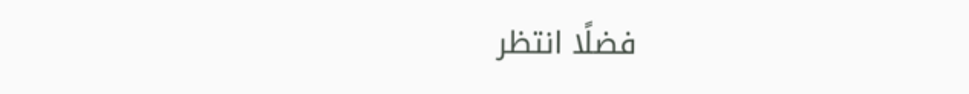فضلًا انتظر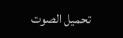تحميل الصوت